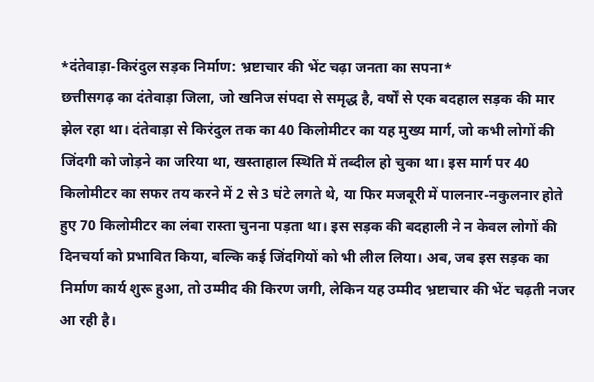*दंतेवाड़ा-किरंदुल सड़क निर्माण: भ्रष्टाचार की भेंट चढ़ा जनता का सपना*
छत्तीसगढ़ का दंतेवाड़ा जिला, जो खनिज संपदा से समृद्ध है, वर्षों से एक बदहाल सड़क की मार झेल रहा था। दंतेवाड़ा से किरंदुल तक का 40 किलोमीटर का यह मुख्य मार्ग, जो कभी लोगों की जिंदगी को जोड़ने का जरिया था, खस्ताहाल स्थिति में तब्दील हो चुका था। इस मार्ग पर 40 किलोमीटर का सफर तय करने में 2 से 3 घंटे लगते थे, या फिर मजबूरी में पालनार-नकुलनार होते हुए 70 किलोमीटर का लंबा रास्ता चुनना पड़ता था। इस सड़क की बदहाली ने न केवल लोगों की दिनचर्या को प्रभावित किया, बल्कि कई जिंदगियों को भी लील लिया। अब, जब इस सड़क का निर्माण कार्य शुरू हुआ, तो उम्मीद की किरण जगी, लेकिन यह उम्मीद भ्रष्टाचार की भेंट चढ़ती नजर आ रही है।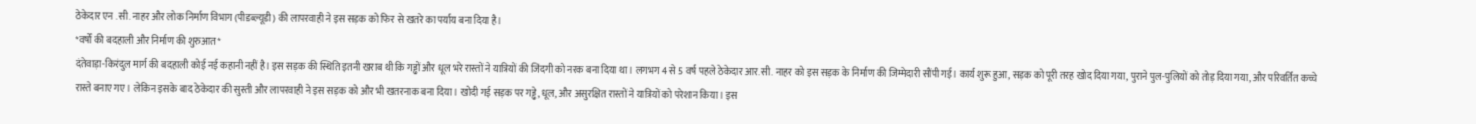ठेकेदार एन .सी. नाहर और लोक निर्माण विभाग (पीडब्ल्यूडी) की लापरवाही ने इस सड़क को फिर से खतरे का पर्याय बना दिया है।
*वर्षों की बदहाली और निर्माण की शुरुआत*
दंतेवाड़ा-किरंदुल मार्ग की बदहाली कोई नई कहानी नहीं है। इस सड़क की स्थिति इतनी खराब थी कि गड्ढों और धूल भरे रास्तों ने यात्रियों की जिंदगी को नरक बना दिया था। लगभग 4 से 5 वर्ष पहले ठेकेदार आर.सी. नाहर को इस सड़क के निर्माण की जिम्मेदारी सौंपी गई। कार्य शुरू हुआ, सड़क को पूरी तरह खोद दिया गया, पुराने पुल-पुलियों को तोड़ दिया गया, और परिवर्तित कच्चे रास्ते बनाए गए। लेकिन इसके बाद ठेकेदार की सुस्ती और लापरवाही ने इस सड़क को और भी खतरनाक बना दिया। खोदी गई सड़क पर गड्ढे, धूल, और असुरक्षित रास्तों ने यात्रियों को परेशान किया। इस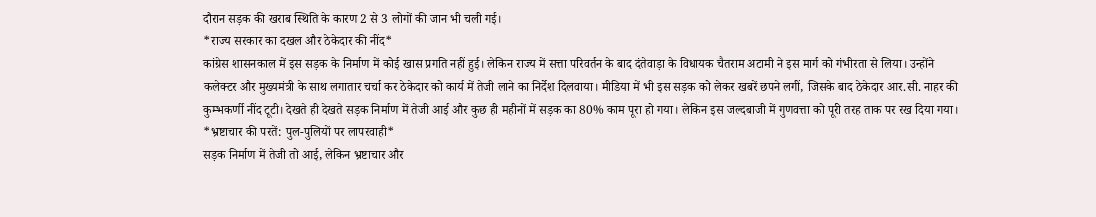दौरान सड़क की खराब स्थिति के कारण 2 से 3 लोगों की जान भी चली गई।
*राज्य सरकार का दखल और ठेकेदार की नींद*
कांग्रेस शासनकाल में इस सड़क के निर्माण में कोई खास प्रगति नहीं हुई। लेकिन राज्य में सत्ता परिवर्तन के बाद दंतेवाड़ा के विधायक चैतराम अटामी ने इस मार्ग को गंभीरता से लिया। उन्होंने कलेक्टर और मुख्यमंत्री के साथ लगातार चर्चा कर ठेकेदार को कार्य में तेजी लाने का निर्देश दिलवाया। मीडिया में भी इस सड़क को लेकर खबरें छपने लगीं, जिसके बाद ठेकेदार आर.सी. नाहर की कुम्भकर्णी नींद टूटी। देखते ही देखते सड़क निर्माण में तेजी आई और कुछ ही महीनों में सड़क का 80% काम पूरा हो गया। लेकिन इस जल्दबाजी में गुणवत्ता को पूरी तरह ताक पर रख दिया गया।
*भ्रष्टाचार की परतें: पुल-पुलियों पर लापरवाही*
सड़क निर्माण में तेजी तो आई, लेकिन भ्रष्टाचार और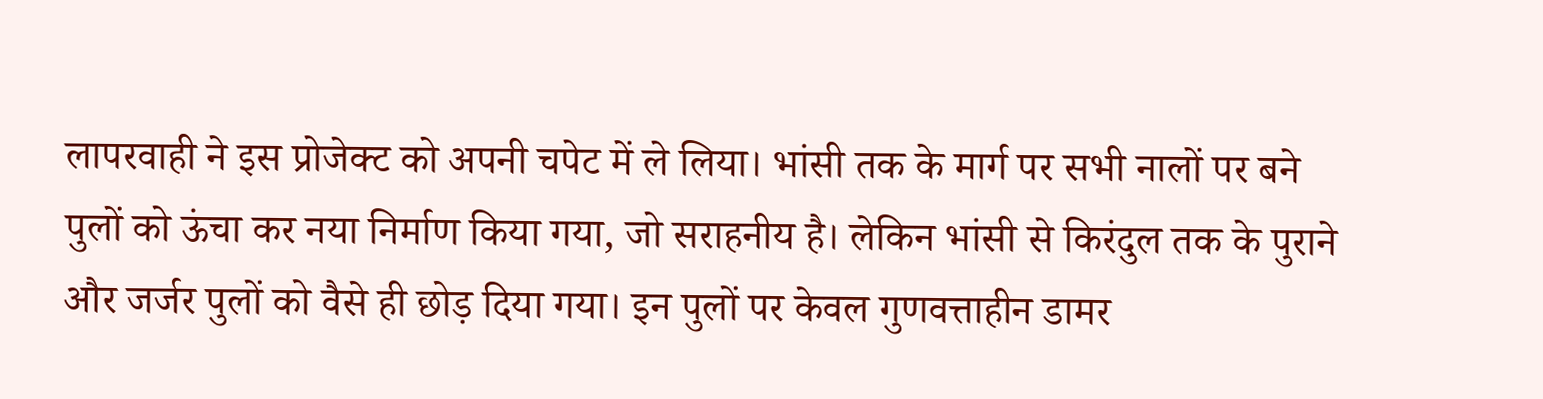लापरवाही ने इस प्रोजेक्ट को अपनी चपेट में ले लिया। भांसी तक के मार्ग पर सभी नालों पर बने पुलों को ऊंचा कर नया निर्माण किया गया, जो सराहनीय है। लेकिन भांसी से किरंदुल तक के पुराने और जर्जर पुलों को वैसे ही छोड़ दिया गया। इन पुलों पर केवल गुणवत्ताहीन डामर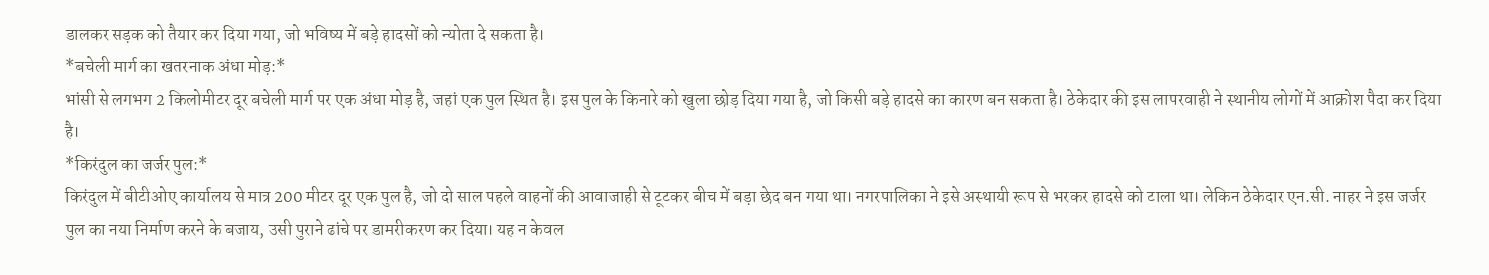डालकर सड़क को तैयार कर दिया गया, जो भविष्य में बड़े हादसों को न्योता दे सकता है।
*बचेली मार्ग का खतरनाक अंधा मोड़:*
भांसी से लगभग 2 किलोमीटर दूर बचेली मार्ग पर एक अंधा मोड़ है, जहां एक पुल स्थित है। इस पुल के किनारे को खुला छोड़ दिया गया है, जो किसी बड़े हादसे का कारण बन सकता है। ठेकेदार की इस लापरवाही ने स्थानीय लोगों में आक्रोश पैदा कर दिया है।
*किरंदुल का जर्जर पुल:*
किरंदुल में बीटीओए कार्यालय से मात्र 200 मीटर दूर एक पुल है, जो दो साल पहले वाहनों की आवाजाही से टूटकर बीच में बड़ा छेद बन गया था। नगरपालिका ने इसे अस्थायी रूप से भरकर हादसे को टाला था। लेकिन ठेकेदार एन.सी. नाहर ने इस जर्जर पुल का नया निर्माण करने के बजाय, उसी पुराने ढांचे पर डामरीकरण कर दिया। यह न केवल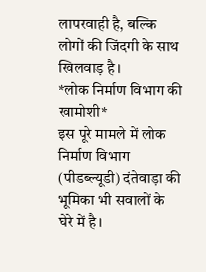लापरवाही है, बल्कि लोगों की जिंदगी के साथ खिलवाड़ है।
*लोक निर्माण विभाग की खामोशी*
इस पूरे मामले में लोक निर्माण विभाग (पीडब्ल्यूडी) दंतेवाड़ा की भूमिका भी सवालों के घेरे में है।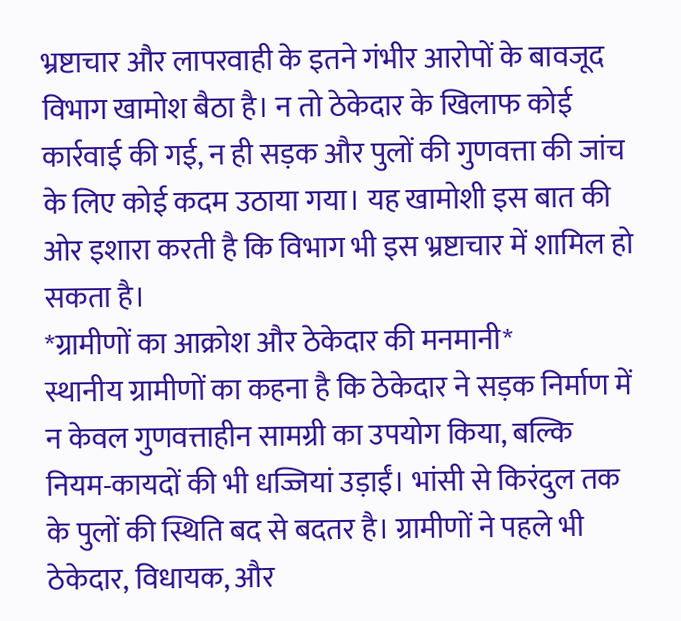भ्रष्टाचार और लापरवाही के इतने गंभीर आरोपों के बावजूद विभाग खामोश बैठा है। न तो ठेकेदार के खिलाफ कोई कार्रवाई की गई, न ही सड़क और पुलों की गुणवत्ता की जांच के लिए कोई कदम उठाया गया। यह खामोशी इस बात की ओर इशारा करती है कि विभाग भी इस भ्रष्टाचार में शामिल हो सकता है।
*ग्रामीणों का आक्रोश और ठेकेदार की मनमानी*
स्थानीय ग्रामीणों का कहना है कि ठेकेदार ने सड़क निर्माण में न केवल गुणवत्ताहीन सामग्री का उपयोग किया, बल्कि नियम-कायदों की भी धज्जियां उड़ाईं। भांसी से किरंदुल तक के पुलों की स्थिति बद से बदतर है। ग्रामीणों ने पहले भी ठेकेदार, विधायक, और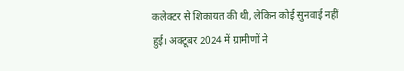कलेक्टर से शिकायत की थी, लेकिन कोई सुनवाई नहीं हुई। अक्टूबर 2024 में ग्रामीणों ने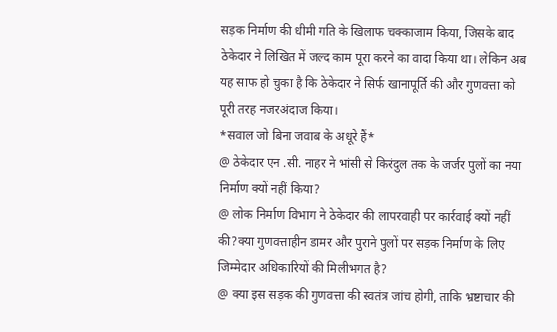सड़क निर्माण की धीमी गति के खिलाफ चक्काजाम किया, जिसके बाद ठेकेदार ने लिखित में जल्द काम पूरा करने का वादा किया था। लेकिन अब यह साफ हो चुका है कि ठेकेदार ने सिर्फ खानापूर्ति की और गुणवत्ता को पूरी तरह नजरअंदाज किया।
*सवाल जो बिना जवाब के अधूरे हैं*
@ ठेकेदार एन .सी. नाहर ने भांसी से किरंदुल तक के जर्जर पुलों का नया निर्माण क्यों नहीं किया?
@ लोक निर्माण विभाग ने ठेकेदार की लापरवाही पर कार्रवाई क्यों नहीं की?क्या गुणवत्ताहीन डामर और पुराने पुलों पर सड़क निर्माण के लिए जिम्मेदार अधिकारियों की मिलीभगत है?
@ क्या इस सड़क की गुणवत्ता की स्वतंत्र जांच होगी, ताकि भ्रष्टाचार की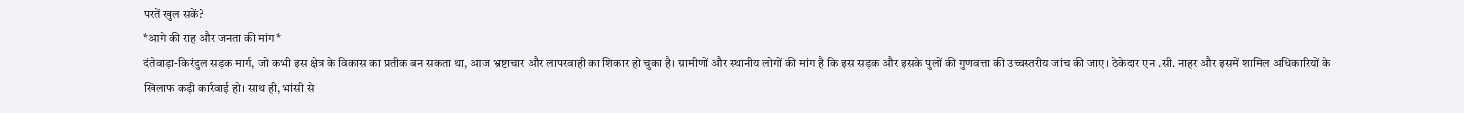परतें खुल सकें?
*आगे की राह और जनता की मांग*
दंतेवाड़ा-किरंदुल सड़क मार्ग, जो कभी इस क्षेत्र के विकास का प्रतीक बन सकता था, आज भ्रष्टाचार और लापरवाही का शिकार हो चुका है। ग्रामीणों और स्थानीय लोगों की मांग है कि इस सड़क और इसके पुलों की गुणवत्ता की उच्चस्तरीय जांच की जाए। ठेकेदार एन .सी. नाहर और इसमें शामिल अधिकारियों के खिलाफ कड़ी कार्रवाई हो। साथ ही, भांसी से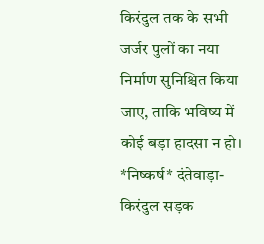किरंदुल तक के सभी जर्जर पुलों का नया निर्माण सुनिश्चित किया जाए, ताकि भविष्य में कोई बड़ा हादसा न हो।
*निष्कर्ष* दंतेवाड़ा-किरंदुल सड़क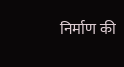निर्माण की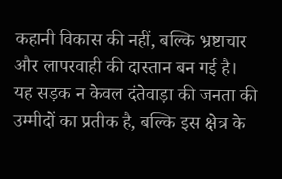कहानी विकास की नहीं, बल्कि भ्रष्टाचार और लापरवाही की दास्तान बन गई है। यह सड़क न केवल दंतेवाड़ा की जनता की उम्मीदों का प्रतीक है, बल्कि इस क्षेत्र के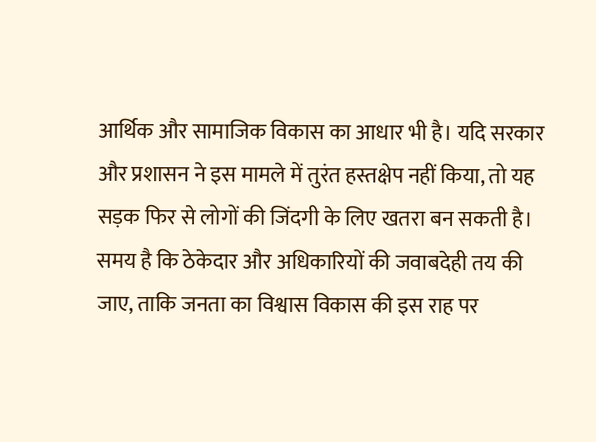आर्थिक और सामाजिक विकास का आधार भी है। यदि सरकार और प्रशासन ने इस मामले में तुरंत हस्तक्षेप नहीं किया, तो यह सड़क फिर से लोगों की जिंदगी के लिए खतरा बन सकती है। समय है कि ठेकेदार और अधिकारियों की जवाबदेही तय की जाए, ताकि जनता का विश्वास विकास की इस राह पर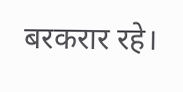बरकरार रहे।